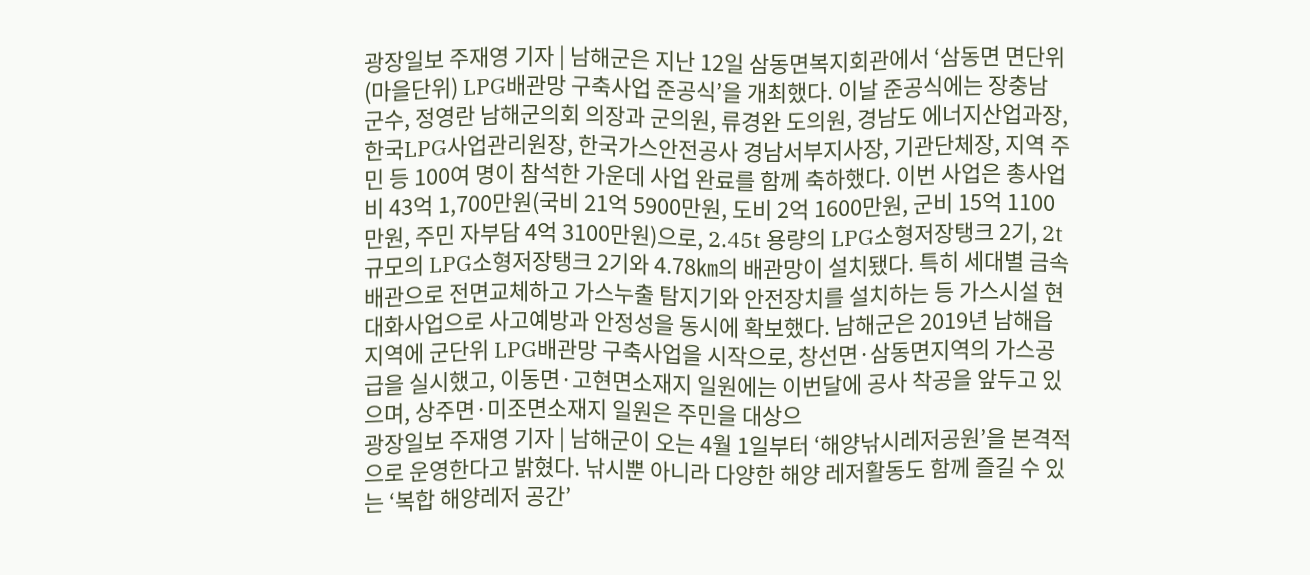광장일보 주재영 기자 | 남해군은 지난 12일 삼동면복지회관에서 ‘삼동면 면단위(마을단위) LPG배관망 구축사업 준공식’을 개최했다. 이날 준공식에는 장충남 군수, 정영란 남해군의회 의장과 군의원, 류경완 도의원, 경남도 에너지산업과장, 한국LPG사업관리원장, 한국가스안전공사 경남서부지사장, 기관단체장, 지역 주민 등 100여 명이 참석한 가운데 사업 완료를 함께 축하했다. 이번 사업은 총사업비 43억 1,700만원(국비 21억 5900만원, 도비 2억 1600만원, 군비 15억 1100만원, 주민 자부담 4억 3100만원)으로, 2.45t 용량의 LPG소형저장탱크 2기, 2t 규모의 LPG소형저장탱크 2기와 4.78㎞의 배관망이 설치됐다. 특히 세대별 금속배관으로 전면교체하고 가스누출 탐지기와 안전장치를 설치하는 등 가스시설 현대화사업으로 사고예방과 안정성을 동시에 확보했다. 남해군은 2019년 남해읍 지역에 군단위 LPG배관망 구축사업을 시작으로, 창선면·삼동면지역의 가스공급을 실시했고, 이동면·고현면소재지 일원에는 이번달에 공사 착공을 앞두고 있으며, 상주면·미조면소재지 일원은 주민을 대상으
광장일보 주재영 기자 | 남해군이 오는 4월 1일부터 ‘해양낚시레저공원’을 본격적으로 운영한다고 밝혔다. 낚시뿐 아니라 다양한 해양 레저활동도 함께 즐길 수 있는 ‘복합 해양레저 공간’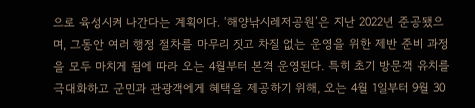으로 육성시켜 나간다는 계획이다. ‘해양낚시레저공원’은 지난 2022년 준공됐으며, 그동안 여러 행정 절차를 마무리 짓고 차질 없는 운영을 위한 제반 준비 과정을 모두 마치게 됨에 따라 오는 4월부터 본격 운영된다. 특히 초기 방문객 유치를 극대화하고 군민과 관광객에게 혜택을 제공하기 위해, 오는 4월 1일부터 9월 30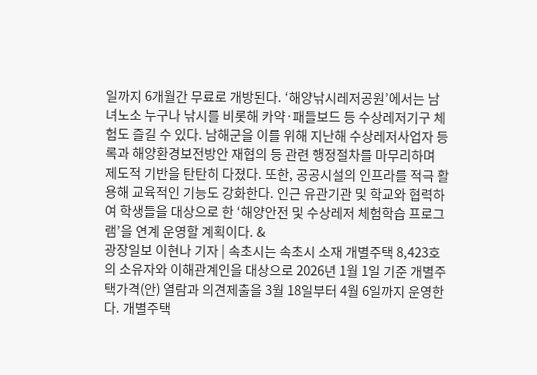일까지 6개월간 무료로 개방된다. ‘해양낚시레저공원’에서는 남녀노소 누구나 낚시를 비롯해 카약·패들보드 등 수상레저기구 체험도 즐길 수 있다. 남해군을 이를 위해 지난해 수상레저사업자 등록과 해양환경보전방안 재협의 등 관련 행정절차를 마무리하며 제도적 기반을 탄탄히 다졌다. 또한, 공공시설의 인프라를 적극 활용해 교육적인 기능도 강화한다. 인근 유관기관 및 학교와 협력하여 학생들을 대상으로 한 ‘해양안전 및 수상레저 체험학습 프로그램’을 연계 운영할 계획이다. &
광장일보 이현나 기자 | 속초시는 속초시 소재 개별주택 8,423호의 소유자와 이해관계인을 대상으로 2026년 1월 1일 기준 개별주택가격(안) 열람과 의견제출을 3월 18일부터 4월 6일까지 운영한다. 개별주택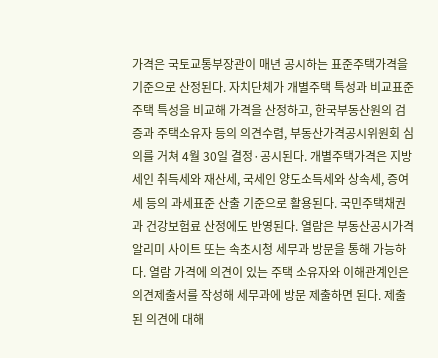가격은 국토교통부장관이 매년 공시하는 표준주택가격을 기준으로 산정된다. 자치단체가 개별주택 특성과 비교표준주택 특성을 비교해 가격을 산정하고, 한국부동산원의 검증과 주택소유자 등의 의견수렴, 부동산가격공시위원회 심의를 거쳐 4월 30일 결정·공시된다. 개별주택가격은 지방세인 취득세와 재산세, 국세인 양도소득세와 상속세, 증여세 등의 과세표준 산출 기준으로 활용된다. 국민주택채권과 건강보험료 산정에도 반영된다. 열람은 부동산공시가격알리미 사이트 또는 속초시청 세무과 방문을 통해 가능하다. 열람 가격에 의견이 있는 주택 소유자와 이해관계인은 의견제출서를 작성해 세무과에 방문 제출하면 된다. 제출된 의견에 대해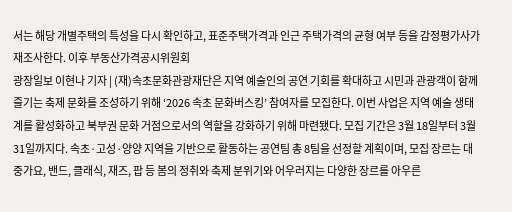서는 해당 개별주택의 특성을 다시 확인하고, 표준주택가격과 인근 주택가격의 균형 여부 등을 감정평가사가 재조사한다. 이후 부동산가격공시위원회
광장일보 이현나 기자 | (재)속초문화관광재단은 지역 예술인의 공연 기회를 확대하고 시민과 관광객이 함께 즐기는 축제 문화를 조성하기 위해 ‘2026 속초 문화버스킹’ 참여자를 모집한다. 이번 사업은 지역 예술 생태계를 활성화하고 북부권 문화 거점으로서의 역할을 강화하기 위해 마련됐다. 모집 기간은 3월 18일부터 3월 31일까지다. 속초·고성·양양 지역을 기반으로 활동하는 공연팀 총 8팀을 선정할 계획이며, 모집 장르는 대중가요, 밴드, 클래식, 재즈, 팝 등 봄의 정취와 축제 분위기와 어우러지는 다양한 장르를 아우른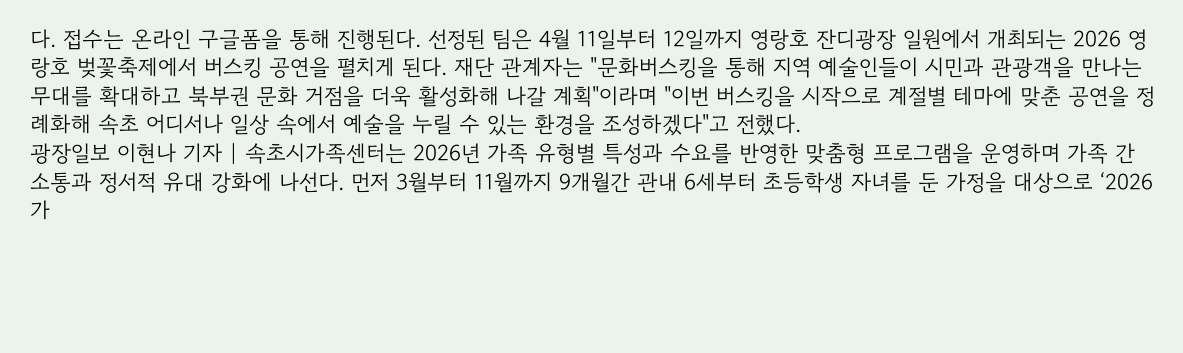다. 접수는 온라인 구글폼을 통해 진행된다. 선정된 팀은 4월 11일부터 12일까지 영랑호 잔디광장 일원에서 개최되는 2026 영랑호 벚꽃축제에서 버스킹 공연을 펼치게 된다. 재단 관계자는 "문화버스킹을 통해 지역 예술인들이 시민과 관광객을 만나는 무대를 확대하고 북부권 문화 거점을 더욱 활성화해 나갈 계획"이라며 "이번 버스킹을 시작으로 계절별 테마에 맞춘 공연을 정례화해 속초 어디서나 일상 속에서 예술을 누릴 수 있는 환경을 조성하겠다"고 전했다.
광장일보 이현나 기자 | 속초시가족센터는 2026년 가족 유형별 특성과 수요를 반영한 맞춤형 프로그램을 운영하며 가족 간 소통과 정서적 유대 강화에 나선다. 먼저 3월부터 11월까지 9개월간 관내 6세부터 초등학생 자녀를 둔 가정을 대상으로 ‘2026 가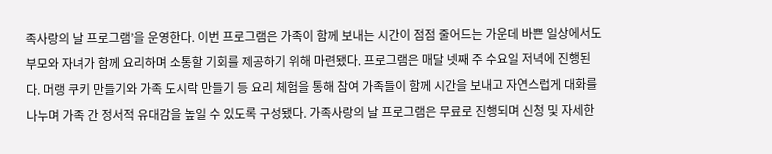족사랑의 날 프로그램’을 운영한다. 이번 프로그램은 가족이 함께 보내는 시간이 점점 줄어드는 가운데 바쁜 일상에서도 부모와 자녀가 함께 요리하며 소통할 기회를 제공하기 위해 마련됐다. 프로그램은 매달 넷째 주 수요일 저녁에 진행된다. 머랭 쿠키 만들기와 가족 도시락 만들기 등 요리 체험을 통해 참여 가족들이 함께 시간을 보내고 자연스럽게 대화를 나누며 가족 간 정서적 유대감을 높일 수 있도록 구성됐다. 가족사랑의 날 프로그램은 무료로 진행되며 신청 및 자세한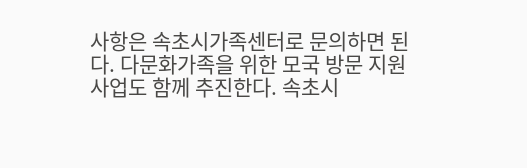사항은 속초시가족센터로 문의하면 된다. 다문화가족을 위한 모국 방문 지원 사업도 함께 추진한다. 속초시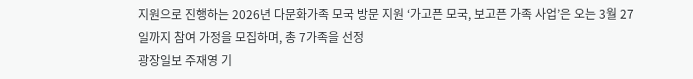지원으로 진행하는 2026년 다문화가족 모국 방문 지원 ‘가고픈 모국, 보고픈 가족 사업’은 오는 3월 27일까지 참여 가정을 모집하며, 총 7가족을 선정
광장일보 주재영 기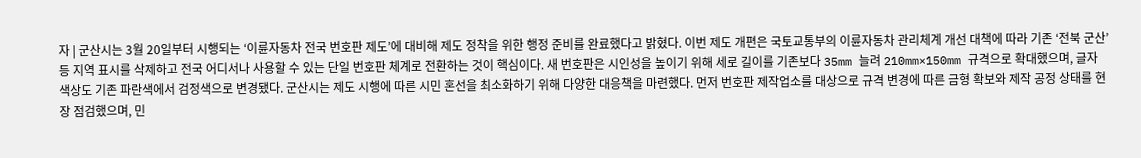자 | 군산시는 3월 20일부터 시행되는 ‘이륜자동차 전국 번호판 제도’에 대비해 제도 정착을 위한 행정 준비를 완료했다고 밝혔다. 이번 제도 개편은 국토교통부의 이륜자동차 관리체계 개선 대책에 따라 기존 ‘전북 군산’ 등 지역 표시를 삭제하고 전국 어디서나 사용할 수 있는 단일 번호판 체계로 전환하는 것이 핵심이다. 새 번호판은 시인성을 높이기 위해 세로 길이를 기존보다 35mm 늘려 210mm×150mm 규격으로 확대했으며, 글자 색상도 기존 파란색에서 검정색으로 변경됐다. 군산시는 제도 시행에 따른 시민 혼선을 최소화하기 위해 다양한 대응책을 마련했다. 먼저 번호판 제작업소를 대상으로 규격 변경에 따른 금형 확보와 제작 공정 상태를 현장 점검했으며, 민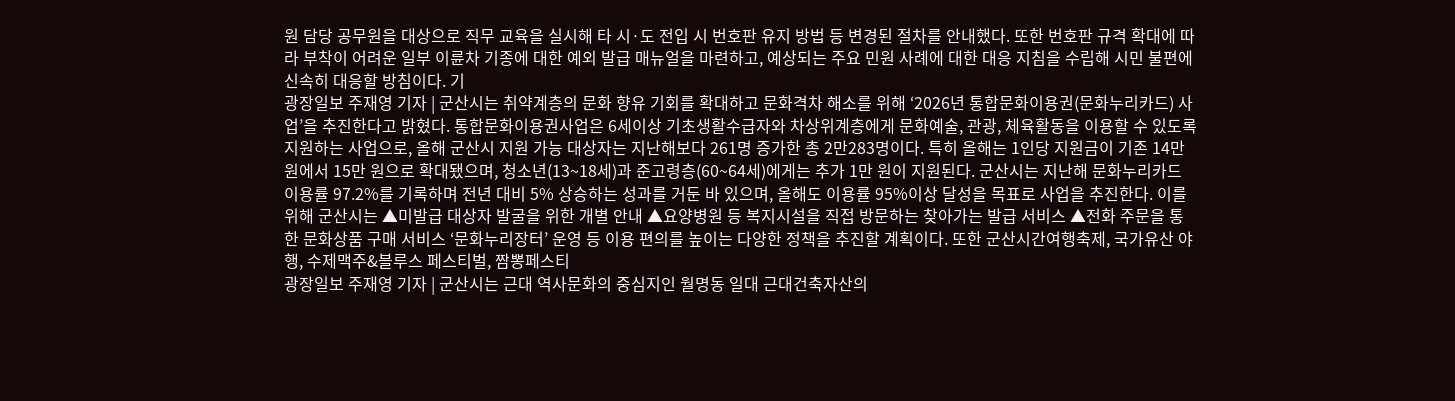원 담당 공무원을 대상으로 직무 교육을 실시해 타 시·도 전입 시 번호판 유지 방법 등 변경된 절차를 안내했다. 또한 번호판 규격 확대에 따라 부착이 어려운 일부 이륜차 기종에 대한 예외 발급 매뉴얼을 마련하고, 예상되는 주요 민원 사례에 대한 대응 지침을 수립해 시민 불편에 신속히 대응할 방침이다. 기
광장일보 주재영 기자 | 군산시는 취약계층의 문화 향유 기회를 확대하고 문화격차 해소를 위해 ‘2026년 통합문화이용권(문화누리카드) 사업’을 추진한다고 밝혔다. 통합문화이용권사업은 6세이상 기초생활수급자와 차상위계층에게 문화예술, 관광, 체육활동을 이용할 수 있도록 지원하는 사업으로, 올해 군산시 지원 가능 대상자는 지난해보다 261명 증가한 총 2만283명이다. 특히 올해는 1인당 지원금이 기존 14만 원에서 15만 원으로 확대됐으며, 청소년(13~18세)과 준고령층(60~64세)에게는 추가 1만 원이 지원된다. 군산시는 지난해 문화누리카드 이용률 97.2%를 기록하며 전년 대비 5% 상승하는 성과를 거둔 바 있으며, 올해도 이용률 95%이상 달성을 목표로 사업을 추진한다. 이를 위해 군산시는 ▲미발급 대상자 발굴을 위한 개별 안내 ▲요양병원 등 복지시설을 직접 방문하는 찾아가는 발급 서비스 ▲전화 주문을 통한 문화상품 구매 서비스 ‘문화누리장터’ 운영 등 이용 편의를 높이는 다양한 정책을 추진할 계획이다. 또한 군산시간여행축제, 국가유산 야행, 수제맥주&블루스 페스티벌, 짬뽕페스티
광장일보 주재영 기자 | 군산시는 근대 역사문화의 중심지인 월명동 일대 근대건축자산의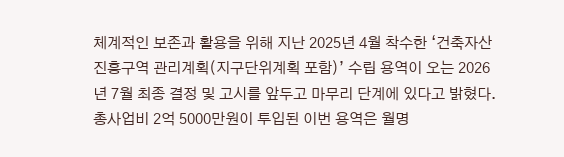체계적인 보존과 활용을 위해 지난 2025년 4월 착수한 ‘건축자산진흥구역 관리계획(지구단위계획 포함)’ 수립 용역이 오는 2026년 7월 최종 결정 및 고시를 앞두고 마무리 단계에 있다고 밝혔다. 총사업비 2억 5000만원이 투입된 이번 용역은 월명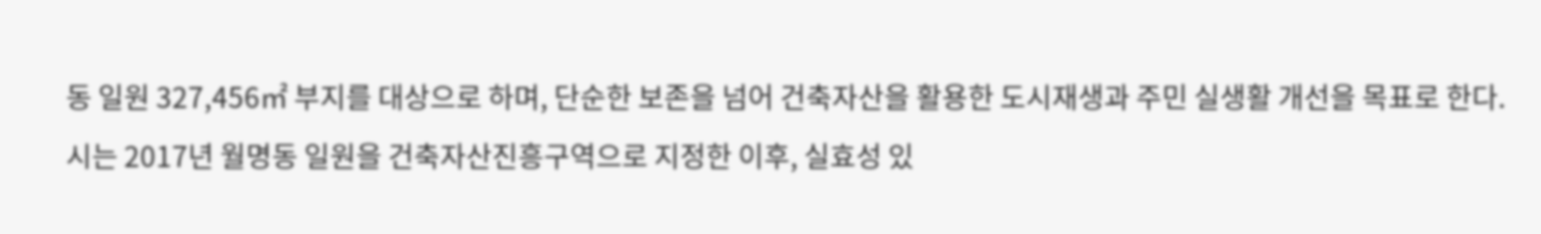동 일원 327,456㎡ 부지를 대상으로 하며, 단순한 보존을 넘어 건축자산을 활용한 도시재생과 주민 실생활 개선을 목표로 한다. 시는 2017년 월명동 일원을 건축자산진흥구역으로 지정한 이후, 실효성 있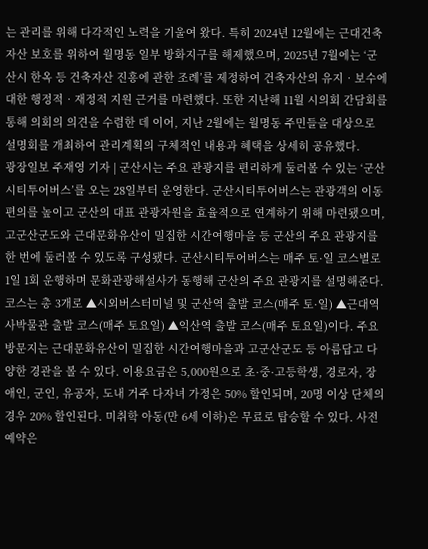는 관리를 위해 다각적인 노력을 기울여 왔다. 특히 2024년 12월에는 근대건축자산 보호를 위하여 월명동 일부 방화지구를 해제했으며, 2025년 7월에는 ‘군산시 한옥 등 건축자산 진흥에 관한 조례’를 제정하여 건축자산의 유지‧보수에 대한 행정적‧재정적 지원 근거를 마련했다. 또한 지난해 11월 시의회 간담회를 통해 의회의 의견을 수렴한 데 이어, 지난 2월에는 월명동 주민들을 대상으로 설명회를 개최하여 관리계획의 구체적인 내용과 혜택을 상세히 공유했다.
광장일보 주재영 기자 | 군산시는 주요 관광지를 편리하게 둘러볼 수 있는 ‘군산시티투어버스’를 오는 28일부터 운영한다. 군산시티투어버스는 관광객의 이동 편의를 높이고 군산의 대표 관광자원을 효율적으로 연계하기 위해 마련됐으며, 고군산군도와 근대문화유산이 밀집한 시간여행마을 등 군산의 주요 관광지를 한 번에 둘러볼 수 있도록 구성됐다. 군산시티투어버스는 매주 토·일 코스별로 1일 1회 운행하며 문화관광해설사가 동행해 군산의 주요 관광지를 설명해준다. 코스는 총 3개로 ▲시외버스터미널 및 군산역 출발 코스(매주 토·일) ▲근대역사박물관 출발 코스(매주 토요일) ▲익산역 출발 코스(매주 토요일)이다. 주요 방문지는 근대문화유산이 밀집한 시간여행마을과 고군산군도 등 아름답고 다양한 경관을 볼 수 있다. 이용요금은 5,000원으로 초·중·고등학생, 경로자, 장애인, 군인, 유공자, 도내 거주 다자녀 가정은 50% 할인되며, 20명 이상 단체의 경우 20% 할인된다. 미취학 아동(만 6세 이하)은 무료로 탑승할 수 있다. 사전예약은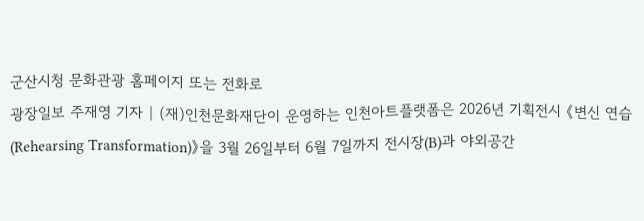군산시청 문화관광 홈페이지 또는 전화로
광장일보 주재영 기자 | (재)인천문화재단이 운영하는 인천아트플랫폼은 2026년 기획전시 《변신 연습(Rehearsing Transformation)》을 3월 26일부터 6월 7일까지 전시장(B)과 야외공간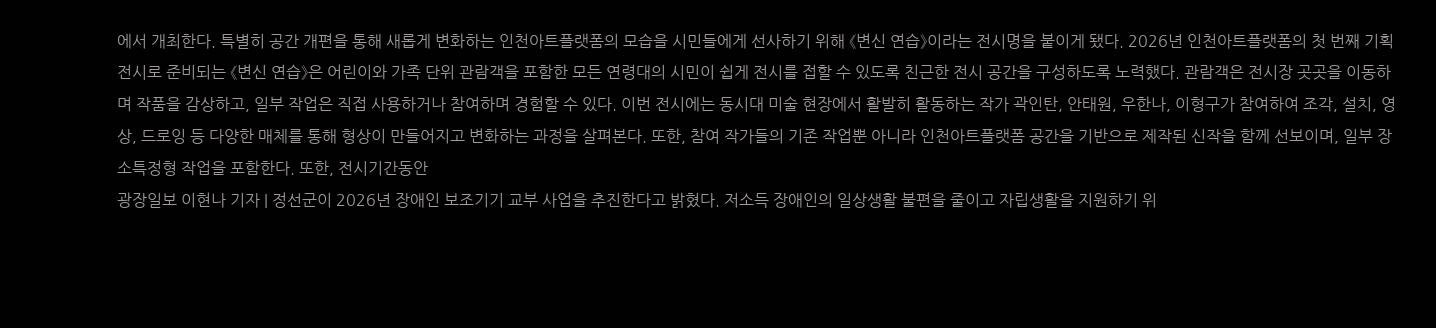에서 개최한다. 특별히 공간 개편을 통해 새롭게 변화하는 인천아트플랫폼의 모습을 시민들에게 선사하기 위해 《변신 연습》이라는 전시명을 붙이게 됐다. 2026년 인천아트플랫폼의 첫 번째 기획전시로 준비되는 《변신 연습》은 어린이와 가족 단위 관람객을 포함한 모든 연령대의 시민이 쉽게 전시를 접할 수 있도록 친근한 전시 공간을 구성하도록 노력했다. 관람객은 전시장 곳곳을 이동하며 작품을 감상하고, 일부 작업은 직접 사용하거나 참여하며 경험할 수 있다. 이번 전시에는 동시대 미술 현장에서 활발히 활동하는 작가 곽인탄, 안태원, 우한나, 이형구가 참여하여 조각, 설치, 영상, 드로잉 등 다양한 매체를 통해 형상이 만들어지고 변화하는 과정을 살펴본다. 또한, 참여 작가들의 기존 작업뿐 아니라 인천아트플랫폼 공간을 기반으로 제작된 신작을 함께 선보이며, 일부 장소특정형 작업을 포함한다. 또한, 전시기간동안
광장일보 이현나 기자 | 정선군이 2026년 장애인 보조기기 교부 사업을 추진한다고 밝혔다. 저소득 장애인의 일상생활 불편을 줄이고 자립생활을 지원하기 위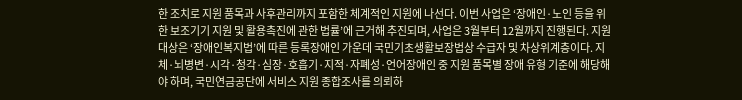한 조치로 지원 품목과 사후관리까지 포함한 체계적인 지원에 나선다. 이번 사업은 ‘장애인·노인 등을 위한 보조기기 지원 및 활용촉진에 관한 법률’에 근거해 추진되며, 사업은 3월부터 12월까지 진행된다. 지원 대상은 ‘장애인복지법’에 따른 등록장애인 가운데 국민기초생활보장법상 수급자 및 차상위계층이다. 지체·뇌병변·시각·청각·심장·호흡기·지적·자폐성·언어장애인 중 지원 품목별 장애 유형 기준에 해당해야 하며, 국민연금공단에 서비스 지원 종합조사를 의뢰하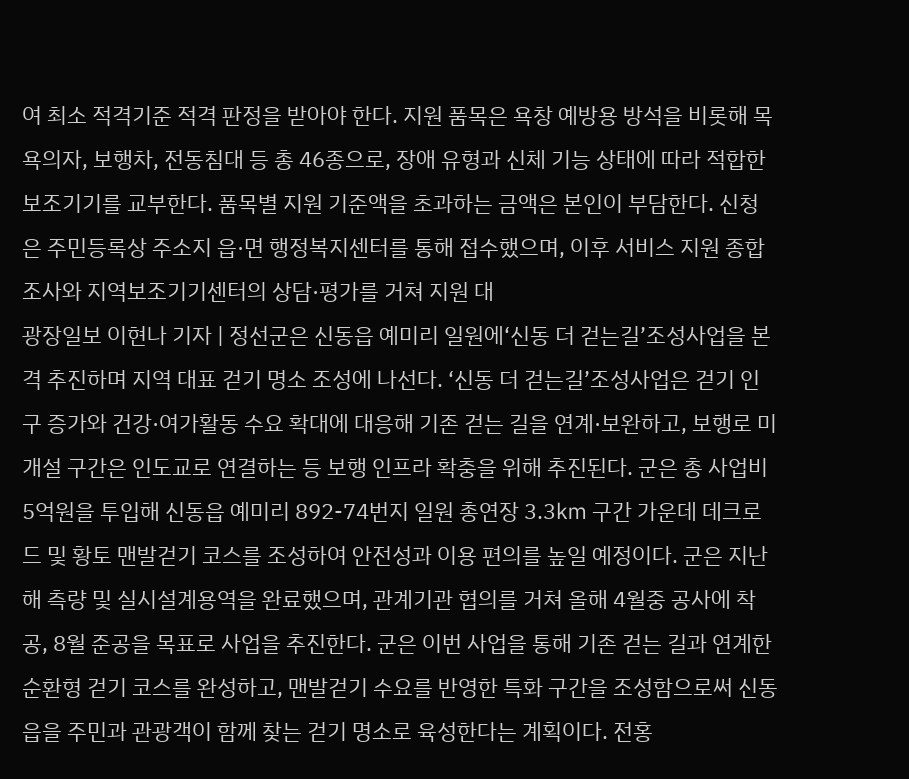여 최소 적격기준 적격 판정을 받아야 한다. 지원 품목은 욕창 예방용 방석을 비롯해 목욕의자, 보행차, 전동침대 등 총 46종으로, 장애 유형과 신체 기능 상태에 따라 적합한 보조기기를 교부한다. 품목별 지원 기준액을 초과하는 금액은 본인이 부담한다. 신청은 주민등록상 주소지 읍·면 행정복지센터를 통해 접수했으며, 이후 서비스 지원 종합조사와 지역보조기기센터의 상담·평가를 거쳐 지원 대
광장일보 이현나 기자 | 정선군은 신동읍 예미리 일원에‘신동 더 걷는길’조성사업을 본격 추진하며 지역 대표 걷기 명소 조성에 나선다. ‘신동 더 걷는길’조성사업은 걷기 인구 증가와 건강·여가활동 수요 확대에 대응해 기존 걷는 길을 연계·보완하고, 보행로 미개설 구간은 인도교로 연결하는 등 보행 인프라 확충을 위해 추진된다. 군은 총 사업비 5억원을 투입해 신동읍 예미리 892-74번지 일원 총연장 3.3㎞ 구간 가운데 데크로드 및 황토 맨발걷기 코스를 조성하여 안전성과 이용 편의를 높일 예정이다. 군은 지난해 측량 및 실시설계용역을 완료했으며, 관계기관 협의를 거쳐 올해 4월중 공사에 착공, 8월 준공을 목표로 사업을 추진한다. 군은 이번 사업을 통해 기존 걷는 길과 연계한 순환형 걷기 코스를 완성하고, 맨발걷기 수요를 반영한 특화 구간을 조성함으로써 신동읍을 주민과 관광객이 함께 찾는 걷기 명소로 육성한다는 계획이다. 전홍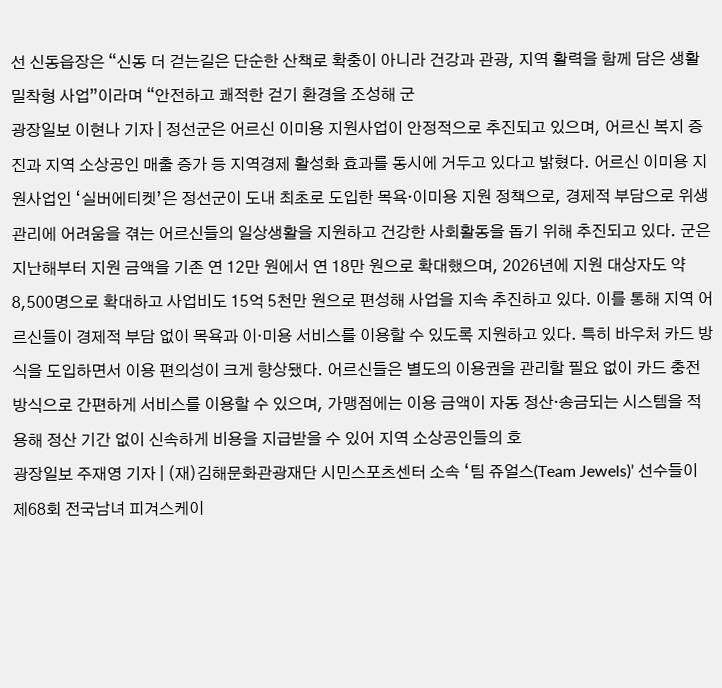선 신동읍장은 “신동 더 걷는길은 단순한 산책로 확충이 아니라 건강과 관광, 지역 활력을 함께 담은 생활밀착형 사업”이라며 “안전하고 쾌적한 걷기 환경을 조성해 군
광장일보 이현나 기자 | 정선군은 어르신 이미용 지원사업이 안정적으로 추진되고 있으며, 어르신 복지 증진과 지역 소상공인 매출 증가 등 지역경제 활성화 효과를 동시에 거두고 있다고 밝혔다. 어르신 이미용 지원사업인 ‘실버에티켓’은 정선군이 도내 최초로 도입한 목욕·이미용 지원 정책으로, 경제적 부담으로 위생 관리에 어려움을 겪는 어르신들의 일상생활을 지원하고 건강한 사회활동을 돕기 위해 추진되고 있다. 군은 지난해부터 지원 금액을 기존 연 12만 원에서 연 18만 원으로 확대했으며, 2026년에 지원 대상자도 약 8,500명으로 확대하고 사업비도 15억 5천만 원으로 편성해 사업을 지속 추진하고 있다. 이를 통해 지역 어르신들이 경제적 부담 없이 목욕과 이·미용 서비스를 이용할 수 있도록 지원하고 있다. 특히 바우처 카드 방식을 도입하면서 이용 편의성이 크게 향상됐다. 어르신들은 별도의 이용권을 관리할 필요 없이 카드 충전 방식으로 간편하게 서비스를 이용할 수 있으며, 가맹점에는 이용 금액이 자동 정산·송금되는 시스템을 적용해 정산 기간 없이 신속하게 비용을 지급받을 수 있어 지역 소상공인들의 호
광장일보 주재영 기자 | (재)김해문화관광재단 시민스포츠센터 소속 ‘팀 쥬얼스(Team Jewels)’ 선수들이 제68회 전국남녀 피겨스케이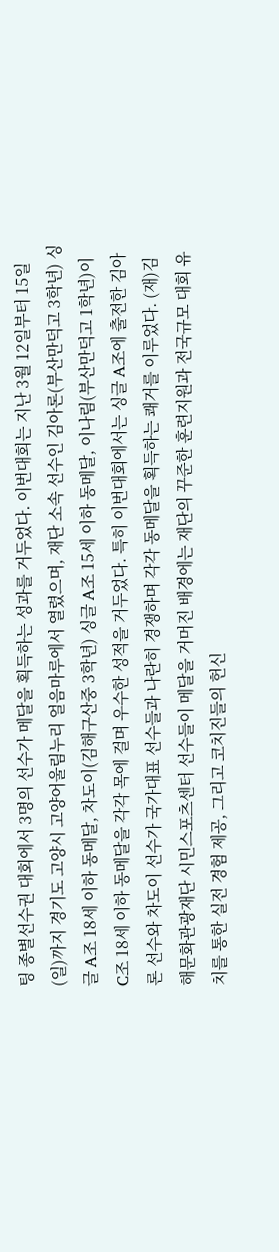팅 종별선수권 대회에서 3명의 선수가 메달을 획득하는 성과를 거두었다. 이번대회는 지난 3월 12일부터 15일(일)까지 경기도 고양시 고양어울림누리 얼음마루에서 열렸으며, 재단 소속 선수인 김아론(부산만덕고 3학년) 싱글 A조 18세 이하 동메달, 차도이(김해구산중 3학년) 싱글 A조 15세 이하 동메달, 이나림(부산만덕고 1학년)이 C조 18세 이하 동메달을 각각 목에 걸며 우수한 성적을 거두었다. 특히 이번대회에서는 싱글 A조에 출전한 김아론 선수와 차도이 선수가 국가대표 선수들과 나란히 경쟁하며 각각 동메달을 획득하는 쾌거를 이루었다. (재)김해문화관광재단 시민스포츠센터 선수들이 메달을 거머진 배경에는 재단의 꾸준한 훈련지원과 전국규모 대회 유치를 통한 실전 경험 제공, 그리고 코치진들의 헌신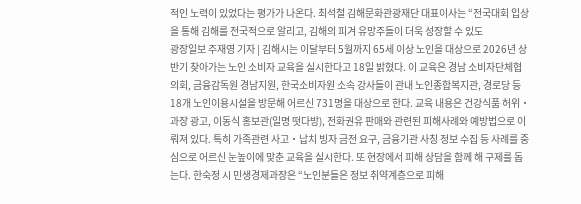적인 노력이 있었다는 평가가 나온다. 최석철 김해문화관광재단 대표이사는 “전국대회 입상을 통해 김해를 전국적으로 알리고, 김해의 피겨 유망주들이 더욱 성장할 수 있도
광장일보 주재영 기자 | 김해시는 이달부터 5월까지 65세 이상 노인을 대상으로 2026년 상반기 찾아가는 노인 소비자 교육을 실시한다고 18일 밝혔다. 이 교육은 경남 소비자단체협의회, 금융감독원 경남지원, 한국소비자원 소속 강사들이 관내 노인종합복지관, 경로당 등 18개 노인이용시설을 방문해 어르신 731명을 대상으로 한다. 교육 내용은 건강식품 허위‧과장 광고, 이동식 홍보관(일명 떳다방), 전화권유 판매와 관련된 피해사례와 예방법으로 이뤄져 있다. 특히 가족관련 사고‧납치 빙자 금전 요구, 금융기관 사칭 정보 수집 등 사례를 중심으로 어르신 눈높이에 맞춘 교육을 실시한다. 또 현장에서 피해 상담을 함께 해 구제를 돕는다. 한숙정 시 민생경제과장은 “노인분들은 정보 취약계층으로 피해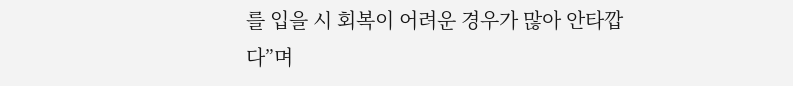를 입을 시 회복이 어려운 경우가 많아 안타깝다”며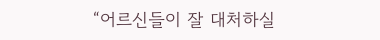“어르신들이 잘 대처하실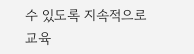수 있도록 지속적으로 교육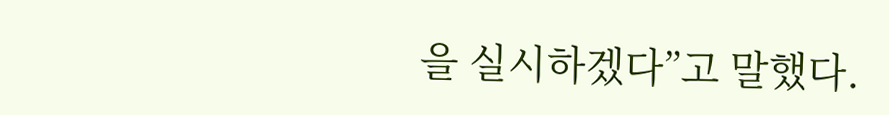을 실시하겠다”고 말했다.